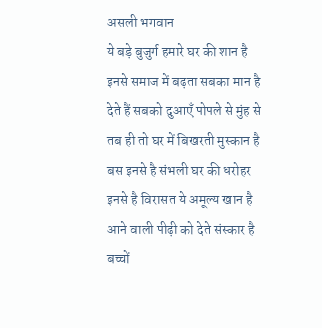असली भगवान
ये बड़े बुजुर्ग हमारे घर की शान है
इनसे समाज में बढ़ता सबका मान है
देते हैं सबको दुआएँ पोपले से मुंह से
तब ही तो घर में बिखरती मुस्कान है
बस इनसे है संभली घर की धरोहर
इनसे है विरासत ये अमूल्य खान है
आने वाली पीढ़ी को देते संस्कार है
बच्चों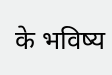के भविष्य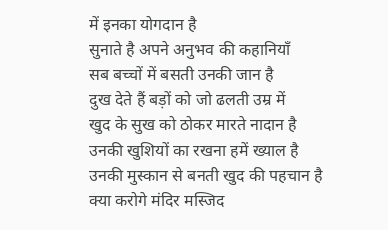में इनका योगदान है
सुनाते है अपने अनुभव की कहानियाँ
सब बच्चों में बसती उनकी जान है
दुख देते हैं बड़ों को जो ढलती उम्र में
खुद के सुख को ठोकर मारते नादान है
उनकी खुशियों का रखना हमें ख्याल है
उनकी मुस्कान से बनती खुद की पहचान है
क्या करोगे मंदिर मस्जिद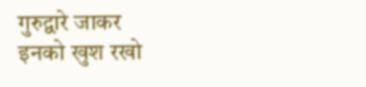गुरुद्वारे जाकर
इनको खुश रखो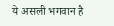ये असली भगवान है